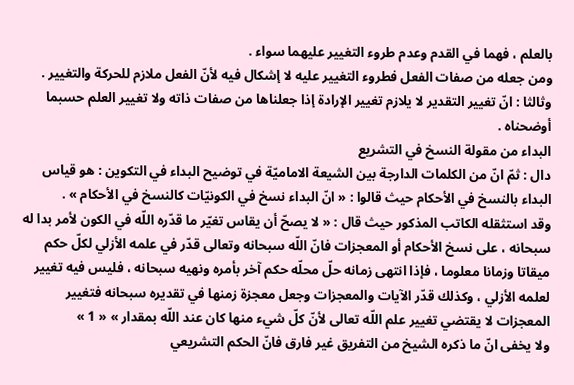بالعلم ، فهما في القدم وعدم طروء التغيير عليهما سواء .
ومن جعله من صفات الفعل فطروء التغيير عليه لا إشكال فيه لأنّ الفعل ملازم للحركة والتغيير .
وثالثا : انّ تغيير التقدير لا يلازم تغيير الإرادة إذا جعلناها من صفات ذاته ولا تغيير العلم حسبما أوضحناه .
البداء من مقولة النسخ في التشريع
دال : ثمّ انّ من الكلمات الدارجة بين الشيعة الاماميّة في توضيح البداء في التكوين : هو قياس البداء بالنسخ في الأحكام حيث قالوا : « انّ البداء نسخ في الكونيّات كالنسخ في الأحكام » .
وقد استثقله الكاتب المذكور حيث قال : « لا يصحّ أن يقاس تغيّر ما قدّره اللّه في الكون لأمر بدا له سبحانه ، على نسخ الأحكام أو المعجزات فانّ اللّه سبحانه وتعالى قدّر في علمه الأزلي لكلّ حكم ميقاتا وزمانا معلوما ، فإذا انتهى زمانه حلّ محلّه حكم آخر بأمره ونهيه سبحانه ، فليس فيه تغيير لعلمه الأزلي ، وكذلك قدّر الآيات والمعجزات وجعل معجزة زمنها في تقديره سبحانه فتغيير المعجزات لا يقتضي تغيير علم اللّه تعالى لأنّ كلّ شيء منها كان عند اللّه بمقدار » « 1 »
ولا يخفى انّ ما ذكره الشيخ من التفريق غير فارق فانّ الحكم التشريعي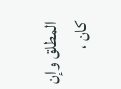المطلق وإن كان ،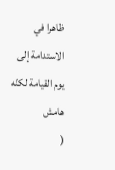ظاهرا في الاستدامة إلى يوم القيامة لكنّه
هامش
(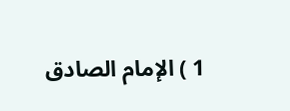1 ) الإمام الصادق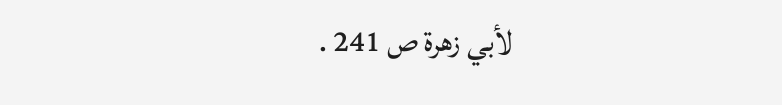لأبي زهرة ص 241 .